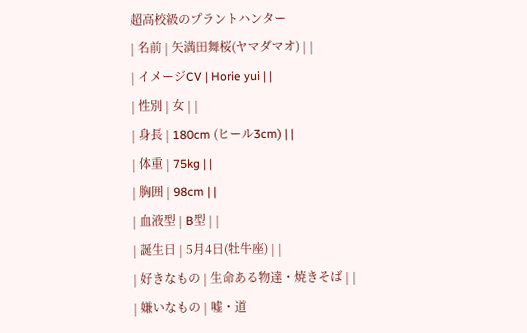超高校級のプラントハンター
| 名前 | 矢満田舞桜(ヤマダマオ) | |
| イメージCV | Horie yui | |
| 性別 | 女 | |
| 身長 | 180cm (ヒール3cm) | |
| 体重 | 75kg | |
| 胸囲 | 98cm | |
| 血液型 | B型 | |
| 誕生日 | 5月4日(牡牛座) | |
| 好きなもの | 生命ある物達・焼きそば | |
| 嫌いなもの | 嘘・道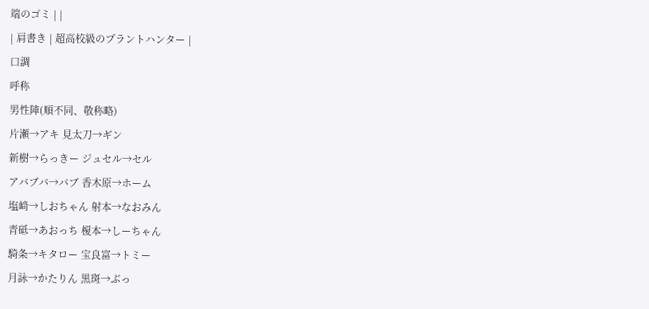端のゴミ | |
| 肩書き | 超高校級のプラントハンター |
口調
呼称
男性陣(順不同、敬称略)
片瀬→アキ 見太刀→ギン
新樹→らっきー ジュセル→セル
アバブバ→バブ 香木原→ホーム
塩﨑→しおちゃん 射本→なおみん
青砥→あおっち 榎本→しーちゃん
騎条→キタロー 宝良富→トミー
月詠→かたりん 黒斑→ぶっ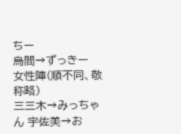ちー
烏間→ずっきー
女性陣(順不同、敬称略)
三三木→みっちゃん 宇佐美→お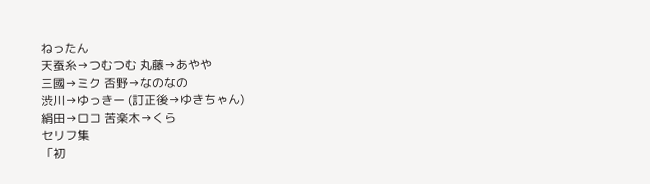ねったん
天蚕糸→つむつむ 丸藤→あやや
三國→ミク 否野→なのなの
渋川→ゆっきー (訂正後→ゆきちゃん)
絹田→ロコ 苦楽木→くら
セリフ集
「初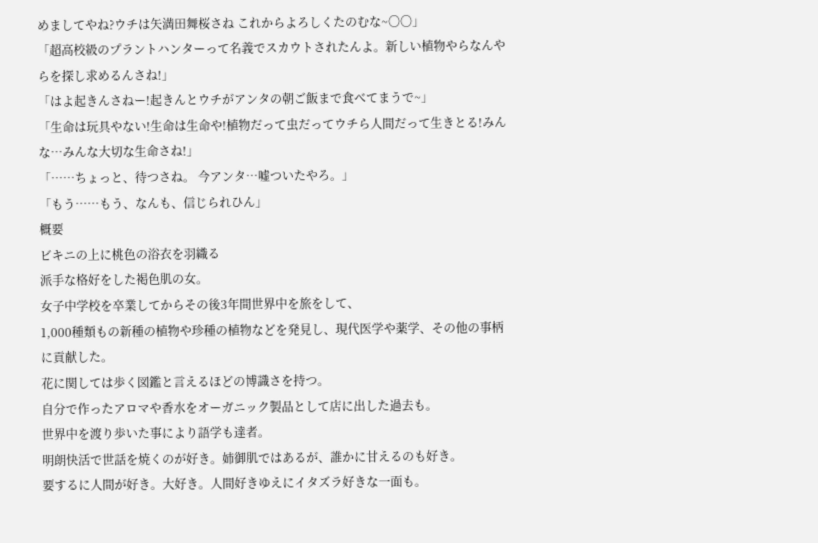めましてやね?ウチは矢満田舞桜さね これからよろしくたのむな~〇〇」
「超高校級のプラントハンターって名義でスカウトされたんよ。新しい植物やらなんやらを探し求めるんさね!」
「はよ起きんさねー!起きんとウチがアンタの朝ご飯まで食べてまうで~」
「生命は玩具やない!生命は生命や!植物だって虫だってウチら人間だって生きとる!みんな…みんな大切な生命さね!」
「……ちょっと、待つさね。 今アンタ…嘘ついたやろ。」
「もう……もう、なんも、信じられひん」
概要
ビキニの上に桃色の浴衣を羽織る
派手な格好をした褐色肌の女。
女子中学校を卒業してからその後3年間世界中を旅をして、
1,000種類もの新種の植物や珍種の植物などを発見し、現代医学や薬学、その他の事柄に貢献した。
花に関しては歩く図鑑と言えるほどの博識さを持つ。
自分で作ったアロマや香水をオーガニック製品として店に出した過去も。
世界中を渡り歩いた事により語学も達者。
明朗快活で世話を焼くのが好き。姉御肌ではあるが、誰かに甘えるのも好き。
要するに人間が好き。大好き。人間好きゆえにイタズラ好きな一面も。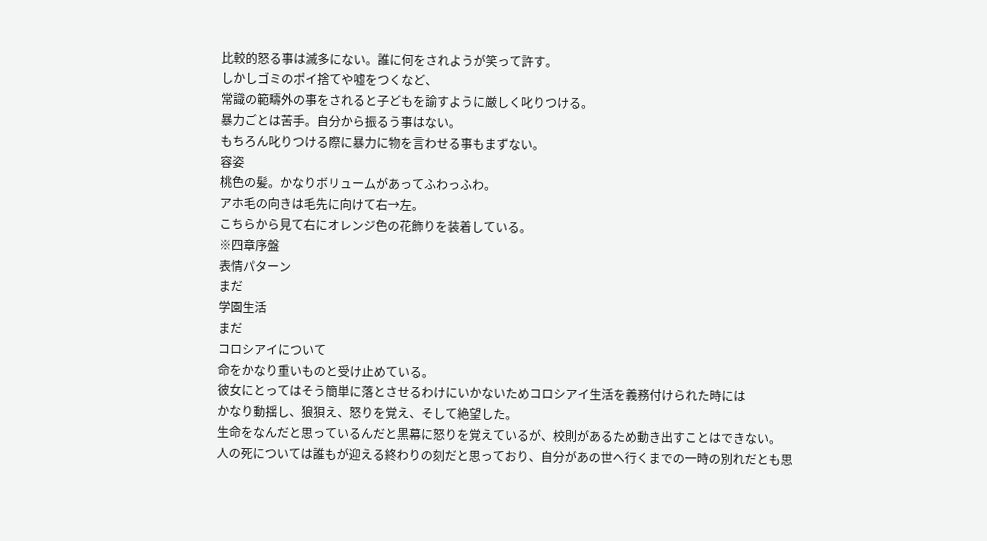比較的怒る事は滅多にない。誰に何をされようが笑って許す。
しかしゴミのポイ捨てや嘘をつくなど、
常識の範疇外の事をされると子どもを諭すように厳しく叱りつける。
暴力ごとは苦手。自分から振るう事はない。
もちろん叱りつける際に暴力に物を言わせる事もまずない。
容姿
桃色の髪。かなりボリュームがあってふわっふわ。
アホ毛の向きは毛先に向けて右→左。
こちらから見て右にオレンジ色の花飾りを装着している。
※四章序盤
表情パターン
まだ
学園生活
まだ
コロシアイについて
命をかなり重いものと受け止めている。
彼女にとってはそう簡単に落とさせるわけにいかないためコロシアイ生活を義務付けられた時には
かなり動揺し、狼狽え、怒りを覚え、そして絶望した。
生命をなんだと思っているんだと黒幕に怒りを覚えているが、校則があるため動き出すことはできない。
人の死については誰もが迎える終わりの刻だと思っており、自分があの世へ行くまでの一時の別れだとも思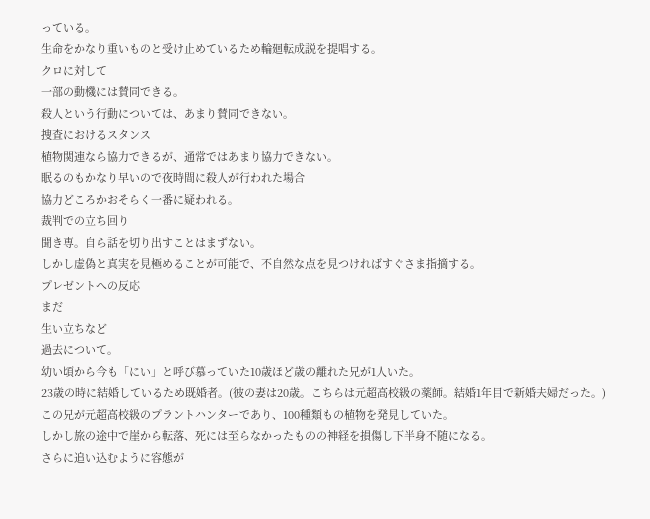っている。
生命をかなり重いものと受け止めているため輪廻転成説を提唱する。
クロに対して
一部の動機には賛同できる。
殺人という行動については、あまり賛同できない。
捜査におけるスタンス
植物関連なら協力できるが、通常ではあまり協力できない。
眠るのもかなり早いので夜時間に殺人が行われた場合
協力どころかおそらく一番に疑われる。
裁判での立ち回り
聞き専。自ら話を切り出すことはまずない。
しかし虚偽と真実を見極めることが可能で、不自然な点を見つければすぐさま指摘する。
プレゼントへの反応
まだ
生い立ちなど
過去について。
幼い頃から今も「にい」と呼び慕っていた10歳ほど歳の離れた兄が1人いた。
23歳の時に結婚しているため既婚者。(彼の妻は20歳。こちらは元超高校級の薬師。結婚1年目で新婚夫婦だった。)
この兄が元超高校級のプラントハンターであり、100種類もの植物を発見していた。
しかし旅の途中で崖から転落、死には至らなかったものの神経を損傷し下半身不随になる。
さらに追い込むように容態が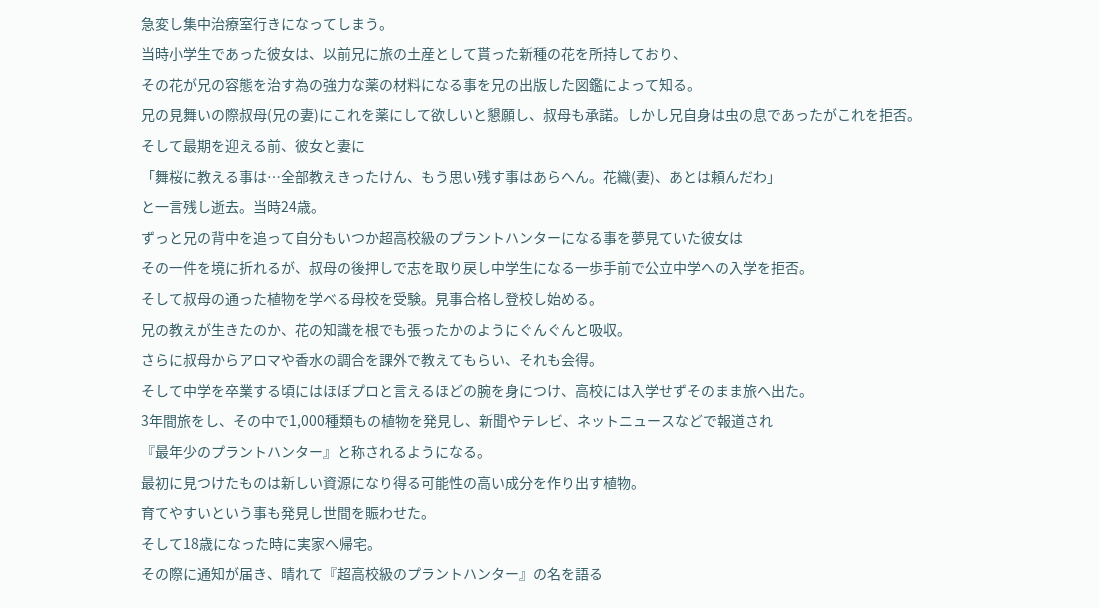急変し集中治療室行きになってしまう。
当時小学生であった彼女は、以前兄に旅の土産として貰った新種の花を所持しており、
その花が兄の容態を治す為の強力な薬の材料になる事を兄の出版した図鑑によって知る。
兄の見舞いの際叔母(兄の妻)にこれを薬にして欲しいと懇願し、叔母も承諾。しかし兄自身は虫の息であったがこれを拒否。
そして最期を迎える前、彼女と妻に
「舞桜に教える事は…全部教えきったけん、もう思い残す事はあらへん。花織(妻)、あとは頼んだわ」
と一言残し逝去。当時24歳。
ずっと兄の背中を追って自分もいつか超高校級のプラントハンターになる事を夢見ていた彼女は
その一件を境に折れるが、叔母の後押しで志を取り戻し中学生になる一歩手前で公立中学への入学を拒否。
そして叔母の通った植物を学べる母校を受験。見事合格し登校し始める。
兄の教えが生きたのか、花の知識を根でも張ったかのようにぐんぐんと吸収。
さらに叔母からアロマや香水の調合を課外で教えてもらい、それも会得。
そして中学を卒業する頃にはほぼプロと言えるほどの腕を身につけ、高校には入学せずそのまま旅へ出た。
3年間旅をし、その中で1,000種類もの植物を発見し、新聞やテレビ、ネットニュースなどで報道され
『最年少のプラントハンター』と称されるようになる。
最初に見つけたものは新しい資源になり得る可能性の高い成分を作り出す植物。
育てやすいという事も発見し世間を賑わせた。
そして18歳になった時に実家へ帰宅。
その際に通知が届き、晴れて『超高校級のプラントハンター』の名を語る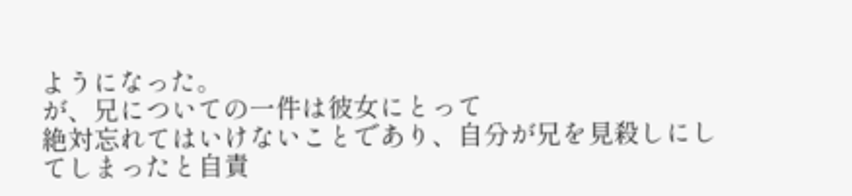ようになった。
が、兄についての一件は彼女にとって
絶対忘れてはいけないことであり、自分が兄を見殺しにしてしまったと自責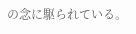の念に駆られている。